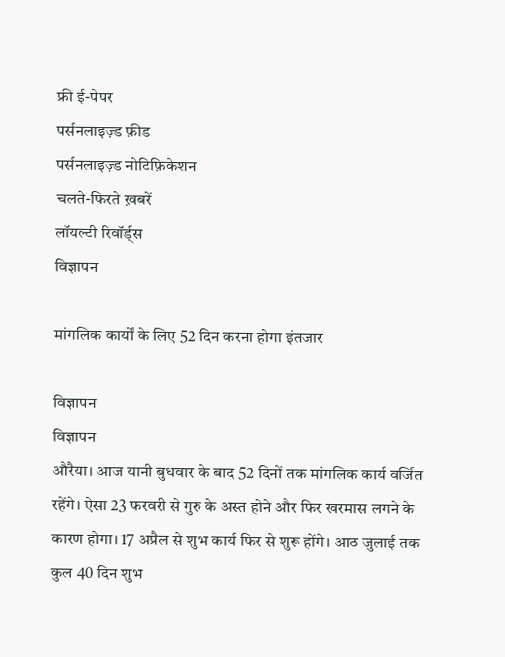फ्री ई-पेपर
पर्सनलाइज़्ड फ़ीड
पर्सनलाइज़्ड नोटिफ़िकेशन
चलते-फिरते ख़बरें
लॉयल्टी रिवॉर्ड्स
विज्ञापन

मांगलिक कार्यों के लिए 52 दिन करना होगा इंतजार

विज्ञापन
विज्ञापन
औरैया। आज यानी बुधवार के बाद 52 दिनों तक मांगलिक कार्य वर्जित रहेंगे। ऐसा 23 फरवरी से गुरु के अस्त होने और फिर खरमास लगने के कारण होगा। 17 अप्रैल से शुभ कार्य फिर से शुरू होंगे। आठ जुलाई तक कुल 40 दिन शुभ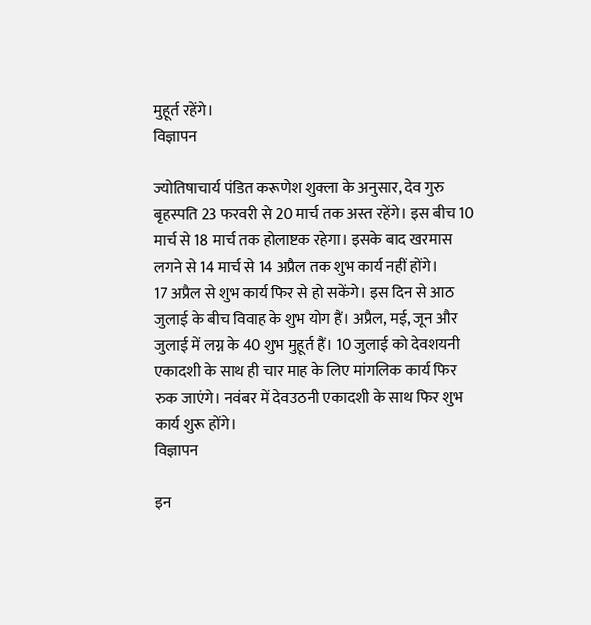मुहूर्त रहेंगे।
विज्ञापन

ज्योतिषाचार्य पंडित करूणेश शुक्ला के अनुसार, देव गुरु बृहस्पति 23 फरवरी से 20 मार्च तक अस्त रहेंगे। इस बीच 10 मार्च से 18 मार्च तक होलाष्टक रहेगा। इसके बाद खरमास लगने से 14 मार्च से 14 अप्रैल तक शुभ कार्य नहीं होंगे।
17 अप्रैल से शुभ कार्य फिर से हो सकेंगे। इस दिन से आठ जुलाई के बीच विवाह के शुभ योग हैं। अप्रैल, मई, जून और जुलाई में लग्न के 40 शुभ मुहूर्त हैं। 10 जुलाई को देवशयनी एकादशी के साथ ही चार माह के लिए मांगलिक कार्य फिर रुक जाएंगे। नवंबर में देवउठनी एकादशी के साथ फिर शुभ कार्य शुरू होंगे।
विज्ञापन

इन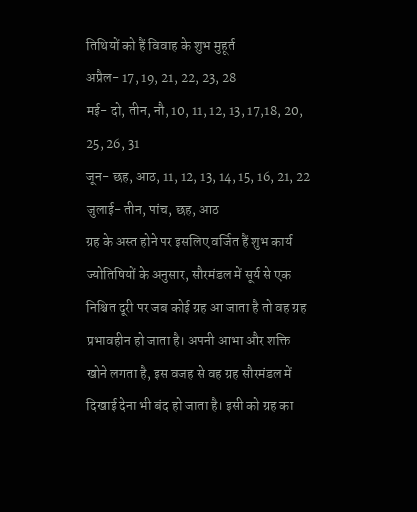तिथियों को हैं विवाह के शुभ मुहूर्त
अप्रैल- 17, 19, 21, 22, 23, 28
मई- दो, तीन, नौ, 10, 11, 12, 13, 17,18, 20, 25, 26, 31
जून- छह, आठ, 11, 12, 13, 14, 15, 16, 21, 22
जुलाई- तीन, पांच, छह, आठ
ग्रह के अस्त होने पर इसलिए वर्जित हैं शुभ कार्य
ज्योतिषियों के अनुसार, सौरमंडल में सूर्य से एक निश्चित दूरी पर जब कोई ग्रह आ जाता है तो वह ग्रह प्रभावहीन हो जाता है। अपनी आभा और शक्ति खोने लगता है, इस वजह से वह ग्रह सौरमंडल में दिखाई देना भी बंद हो जाता है। इसी को ग्रह का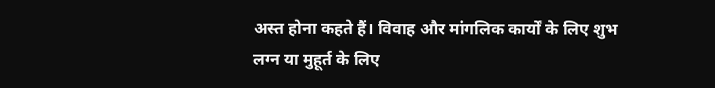अस्त होना कहते हैं। विवाह और मांगलिक कार्यों के लिए शुभ लग्न या मुहूर्त के लिए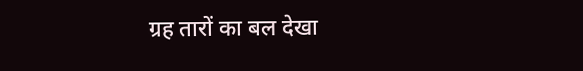ग्रह तारों का बल देखा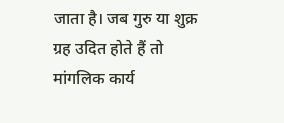जाता है। जब गुरु या शुक्र ग्रह उदित होते हैं तो मांगलिक कार्य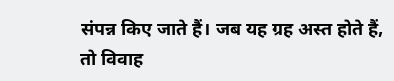संपन्न किए जाते हैं। जब यह ग्रह अस्त होते हैं, तो विवाह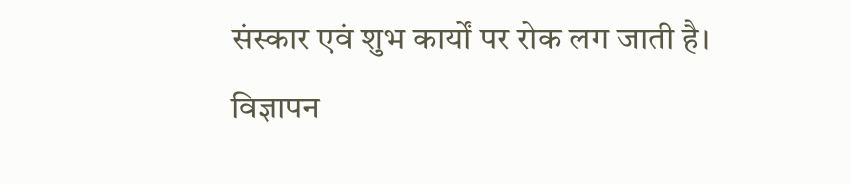संस्कार एवं शुभ कार्यों पर रोक लग जाती है।
विज्ञापन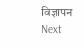विज्ञापन
Next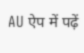AU ऐप में पढ़ें